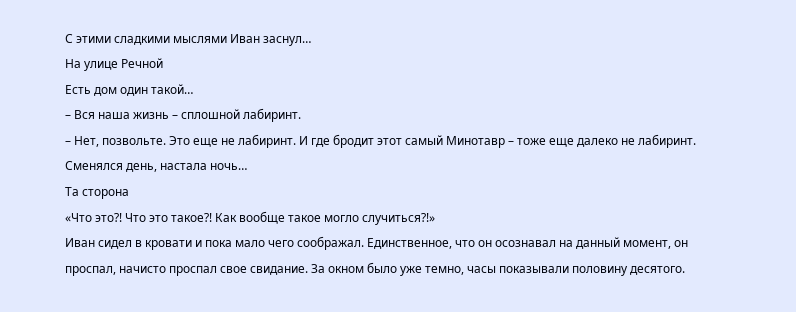С этими сладкими мыслями Иван заснул…
На улице Речной
Есть дом один такой…
– Вся наша жизнь – сплошной лабиринт.
– Нет, позвольте. Это еще не лабиринт. И где бродит этот самый Минотавр – тоже еще далеко не лабиринт.
Сменялся день, настала ночь…
Та сторона
«Что это?! Что это такое?! Как вообще такое могло случиться?!»
Иван сидел в кровати и пока мало чего соображал. Единственное, что он осознавал на данный момент, он проспал, начисто проспал свое свидание. За окном было уже темно, часы показывали половину десятого.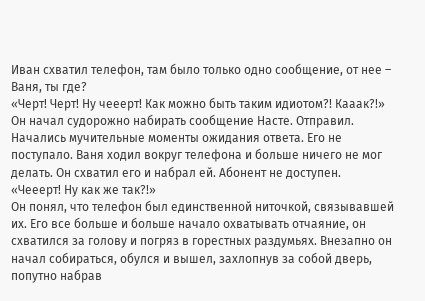Иван схватил телефон, там было только одно сообщение, от нее – Ваня, ты где?
«Черт! Черт! Ну чееерт! Как можно быть таким идиотом?! Кааак?!»
Он начал судорожно набирать сообщение Насте. Отправил. Начались мучительные моменты ожидания ответа. Его не поступало. Ваня ходил вокруг телефона и больше ничего не мог делать. Он схватил его и набрал ей. Абонент не доступен.
«Чееерт! Ну как же так?!»
Он понял, что телефон был единственной ниточкой, связывавшей их. Его все больше и больше начало охватывать отчаяние, он схватился за голову и погряз в горестных раздумьях. Внезапно он начал собираться, обулся и вышел, захлопнув за собой дверь, попутно набрав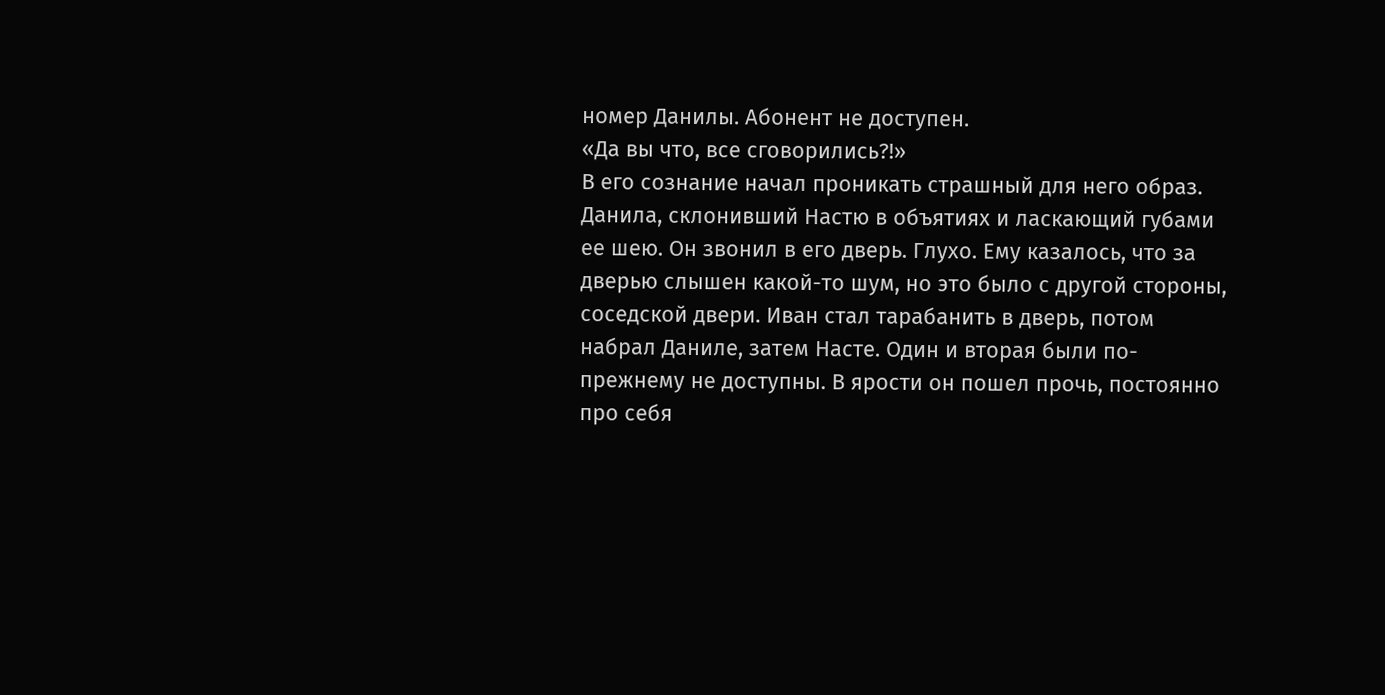номер Данилы. Абонент не доступен.
«Да вы что, все сговорились?!»
В его сознание начал проникать страшный для него образ. Данила, склонивший Настю в объятиях и ласкающий губами ее шею. Он звонил в его дверь. Глухо. Ему казалось, что за дверью слышен какой-то шум, но это было с другой стороны, соседской двери. Иван стал тарабанить в дверь, потом набрал Даниле, затем Насте. Один и вторая были по-прежнему не доступны. В ярости он пошел прочь, постоянно про себя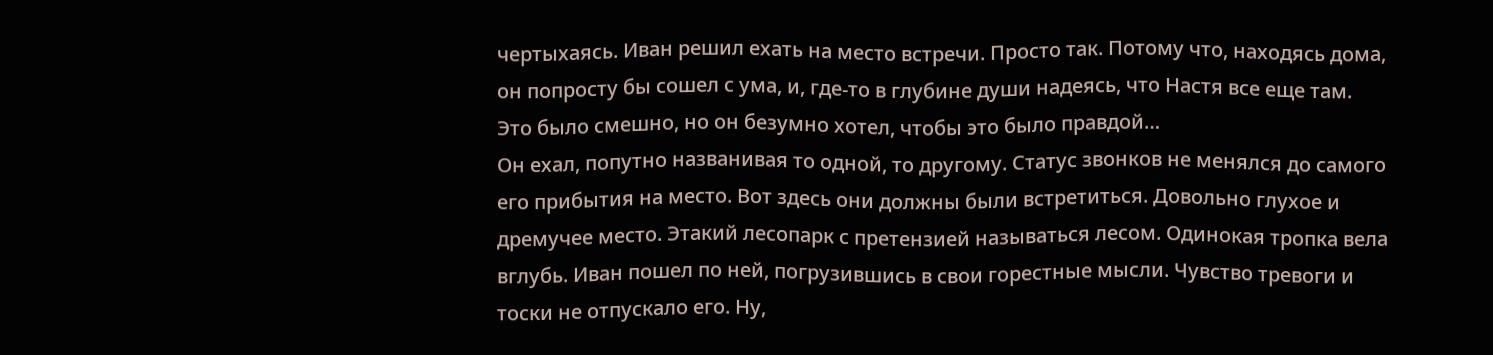чертыхаясь. Иван решил ехать на место встречи. Просто так. Потому что, находясь дома, он попросту бы сошел с ума, и, где-то в глубине души надеясь, что Настя все еще там. Это было смешно, но он безумно хотел, чтобы это было правдой…
Он ехал, попутно названивая то одной, то другому. Статус звонков не менялся до самого его прибытия на место. Вот здесь они должны были встретиться. Довольно глухое и дремучее место. Этакий лесопарк с претензией называться лесом. Одинокая тропка вела вглубь. Иван пошел по ней, погрузившись в свои горестные мысли. Чувство тревоги и тоски не отпускало его. Ну,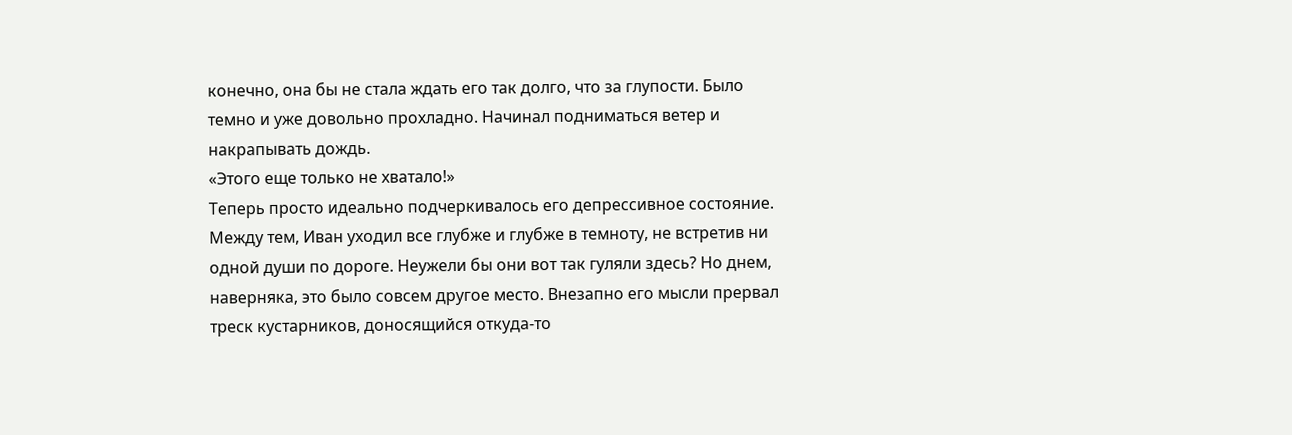конечно, она бы не стала ждать его так долго, что за глупости. Было темно и уже довольно прохладно. Начинал подниматься ветер и накрапывать дождь.
«Этого еще только не хватало!»
Теперь просто идеально подчеркивалось его депрессивное состояние. Между тем, Иван уходил все глубже и глубже в темноту, не встретив ни одной души по дороге. Неужели бы они вот так гуляли здесь? Но днем, наверняка, это было совсем другое место. Внезапно его мысли прервал треск кустарников, доносящийся откуда-то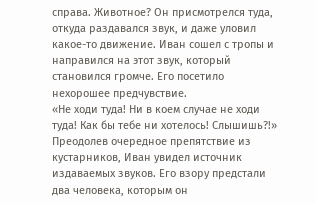справа. Животное? Он присмотрелся туда, откуда раздавался звук, и даже уловил какое-то движение. Иван сошел с тропы и направился на этот звук, который становился громче. Его посетило нехорошее предчувствие.
«Не ходи туда! Ни в коем случае не ходи туда! Как бы тебе ни хотелось! Слышишь?!»
Преодолев очередное препятствие из кустарников, Иван увидел источник издаваемых звуков. Его взору предстали два человека, которым он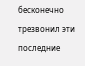бесконечно трезвонил эти последние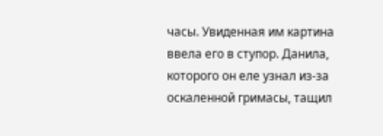часы. Увиденная им картина ввела его в ступор. Данила, которого он еле узнал из-за оскаленной гримасы, тащил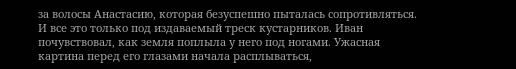за волосы Анастасию, которая безуспешно пыталась сопротивляться. И все это только под издаваемый треск кустарников. Иван почувствовал, как земля поплыла у него под ногами. Ужасная картина перед его глазами начала расплываться,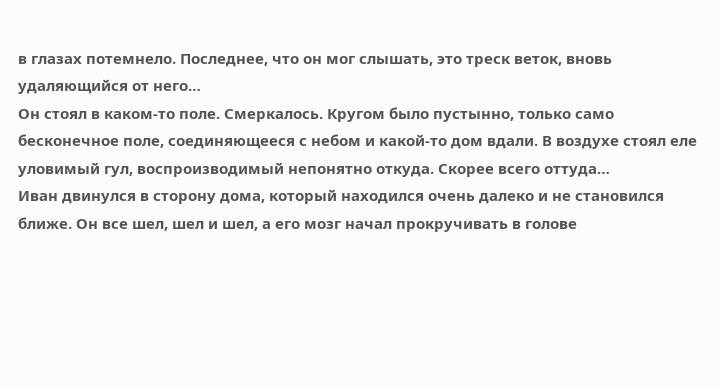в глазах потемнело. Последнее, что он мог слышать, это треск веток, вновь удаляющийся от него…
Он стоял в каком-то поле. Смеркалось. Кругом было пустынно, только само бесконечное поле, соединяющееся с небом и какой-то дом вдали. В воздухе стоял еле уловимый гул, воспроизводимый непонятно откуда. Скорее всего оттуда…
Иван двинулся в сторону дома, который находился очень далеко и не становился ближе. Он все шел, шел и шел, а его мозг начал прокручивать в голове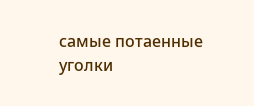самые потаенные уголки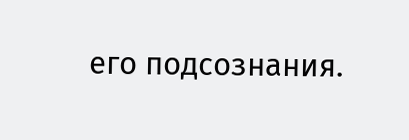его подсознания.